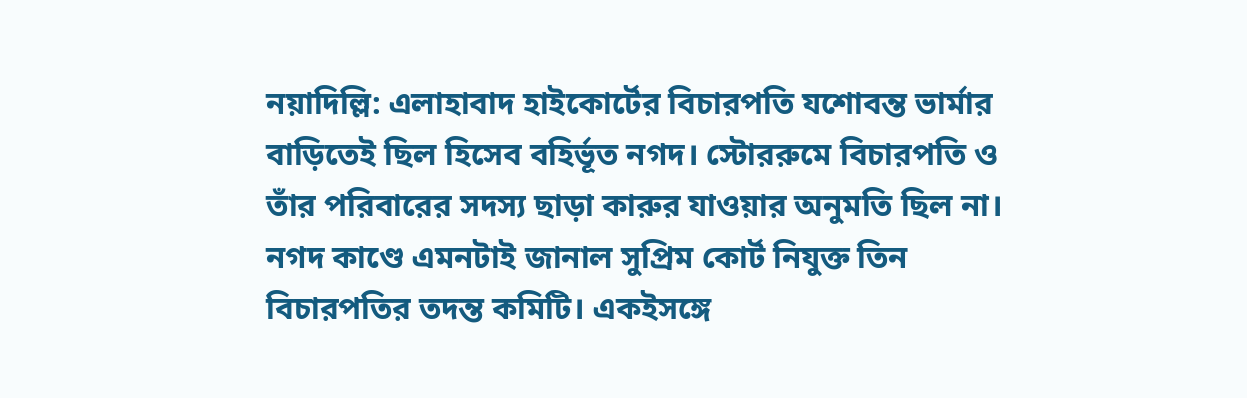নয়াদিল্লি: এলাহাবাদ হাইকোর্টের বিচারপতি যশোবন্ত ভার্মার বাড়িতেই ছিল হিসেব বহির্ভূত নগদ। স্টোররুমে বিচারপতি ও তাঁর পরিবারের সদস্য ছাড়া কারুর যাওয়ার অনুমতি ছিল না। নগদ কাণ্ডে এমনটাই জানাল সুপ্রিম কোর্ট নিযুক্ত তিন বিচারপতির তদন্ত কমিটি। একইসঙ্গে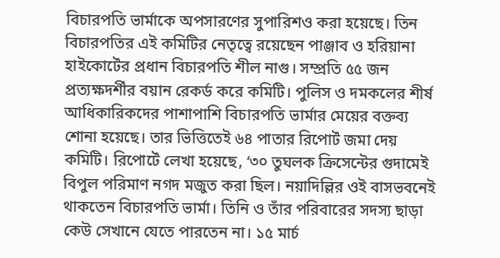বিচারপতি ভার্মাকে অপসারণের সুপারিশও করা হয়েছে। তিন বিচারপতির এই কমিটির নেতৃত্বে রয়েছেন পাঞ্জাব ও হরিয়ানা হাইকোর্টের প্রধান বিচারপতি শীল নাগু। সম্প্রতি ৫৫ জন প্রত্যক্ষদর্শীর বয়ান রেকর্ড করে কমিটি। পুলিস ও দমকলের শীর্ষ আধিকারিকদের পাশাপাশি বিচারপতি ভার্মার মেয়ের বক্তব্য শোনা হয়েছে। তার ভিত্তিতেই ৬৪ পাতার রিপোর্ট জমা দেয় কমিটি। রিপোর্টে লেখা হয়েছে, ‘৩০ তুঘলক ক্রিসেন্টের গুদামেই বিপুল পরিমাণ নগদ মজুত করা ছিল। নয়াদিল্লির ওই বাসভবনেই থাকতেন বিচারপতি ভার্মা। তিনি ও তাঁর পরিবারের সদস্য ছাড়া কেউ সেখানে যেতে পারতেন না। ১৫ মার্চ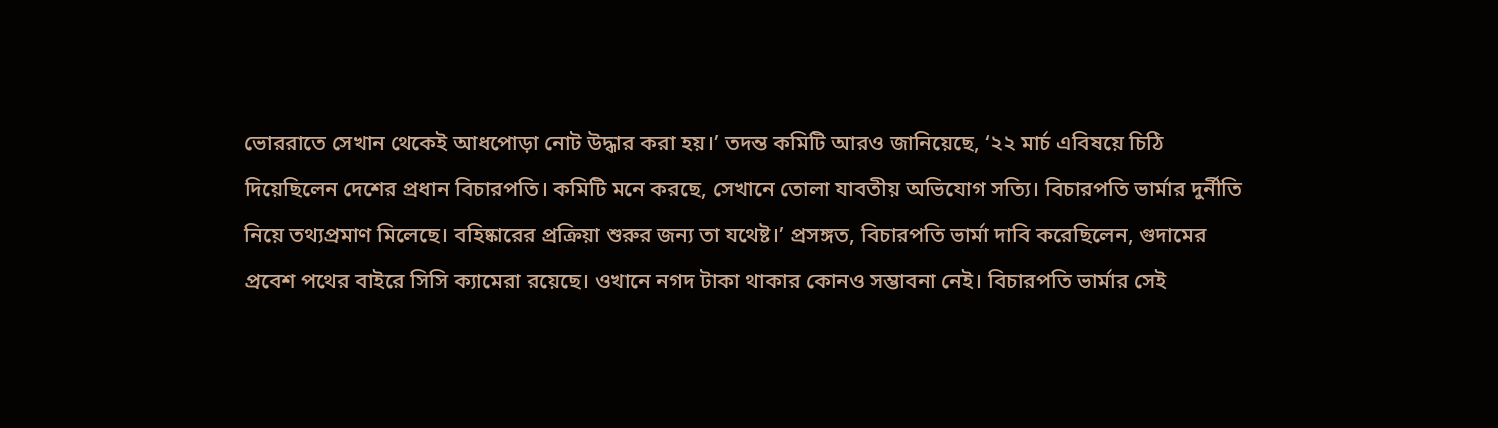ভোররাতে সেখান থেকেই আধপোড়া নোট উদ্ধার করা হয়।’ তদন্ত কমিটি আরও জানিয়েছে, ‘২২ মার্চ এবিষয়ে চিঠি দিয়েছিলেন দেশের প্রধান বিচারপতি। কমিটি মনে করছে, সেখানে তোলা যাবতীয় অভিযোগ সত্যি। বিচারপতি ভার্মার দুর্নীতি নিয়ে তথ্যপ্রমাণ মিলেছে। বহিষ্কারের প্রক্রিয়া শুরুর জন্য তা যথেষ্ট।’ প্রসঙ্গত, বিচারপতি ভার্মা দাবি করেছিলেন, গুদামের প্রবেশ পথের বাইরে সিসি ক্যামেরা রয়েছে। ওখানে নগদ টাকা থাকার কোনও সম্ভাবনা নেই। বিচারপতি ভার্মার সেই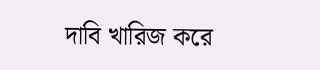দাবি খারিজ করে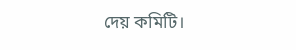দেয় কমিটি।